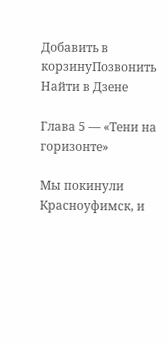Добавить в корзинуПозвонить
Найти в Дзене

Глава 5 — «Тени на горизонте»

Мы покинули Красноуфимск, и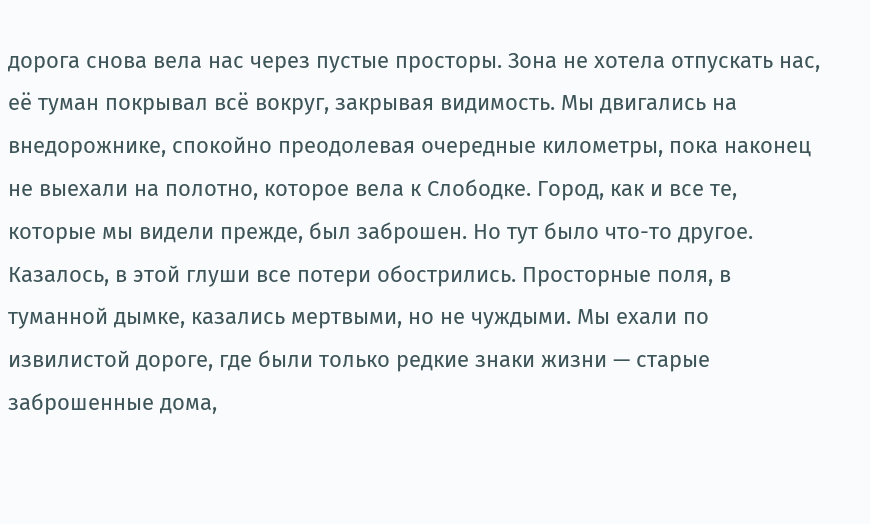дорога снова вела нас через пустые просторы. Зона не хотела отпускать нас, её туман покрывал всё вокруг, закрывая видимость. Мы двигались на внедорожнике, спокойно преодолевая очередные километры, пока наконец не выехали на полотно, которое вела к Слободке. Город, как и все те, которые мы видели прежде, был заброшен. Но тут было что-то другое. Казалось, в этой глуши все потери обострились. Просторные поля, в туманной дымке, казались мертвыми, но не чуждыми. Мы ехали по извилистой дороге, где были только редкие знаки жизни — старые заброшенные дома,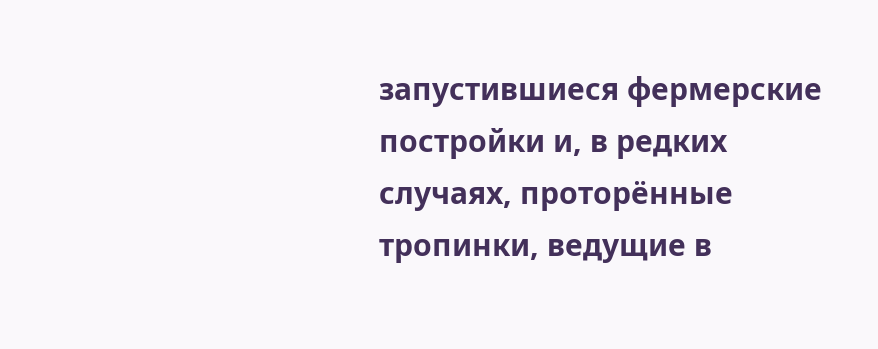запустившиеся фермерские постройки и, в редких случаях, проторённые тропинки, ведущие в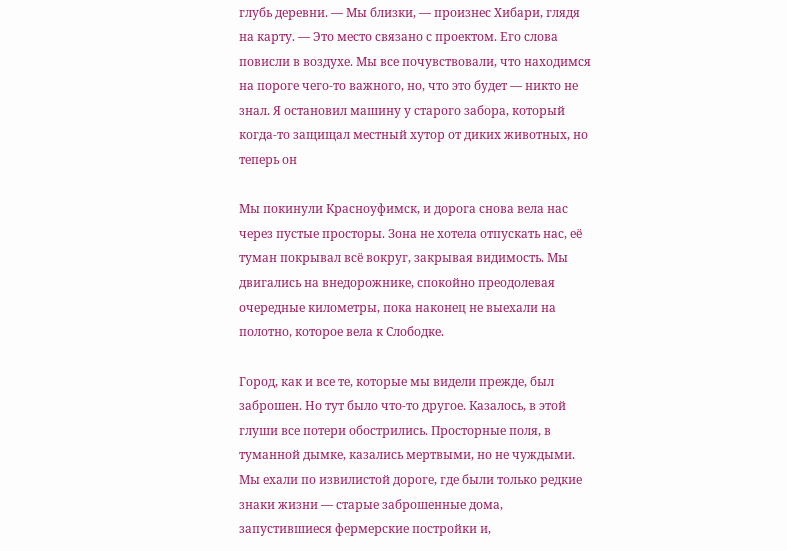глубь деревни. — Мы близки, — произнес Хибари, глядя на карту. — Это место связано с проектом. Его слова повисли в воздухе. Мы все почувствовали, что находимся на пороге чего-то важного, но, что это будет — никто не знал. Я остановил машину у старого забора, который когда-то защищал местный хутор от диких животных, но теперь он

Мы покинули Красноуфимск, и дорога снова вела нас через пустые просторы. Зона не хотела отпускать нас, её туман покрывал всё вокруг, закрывая видимость. Мы двигались на внедорожнике, спокойно преодолевая очередные километры, пока наконец не выехали на полотно, которое вела к Слободке.

Город, как и все те, которые мы видели прежде, был заброшен. Но тут было что-то другое. Казалось, в этой глуши все потери обострились. Просторные поля, в туманной дымке, казались мертвыми, но не чуждыми. Мы ехали по извилистой дороге, где были только редкие знаки жизни — старые заброшенные дома, запустившиеся фермерские постройки и,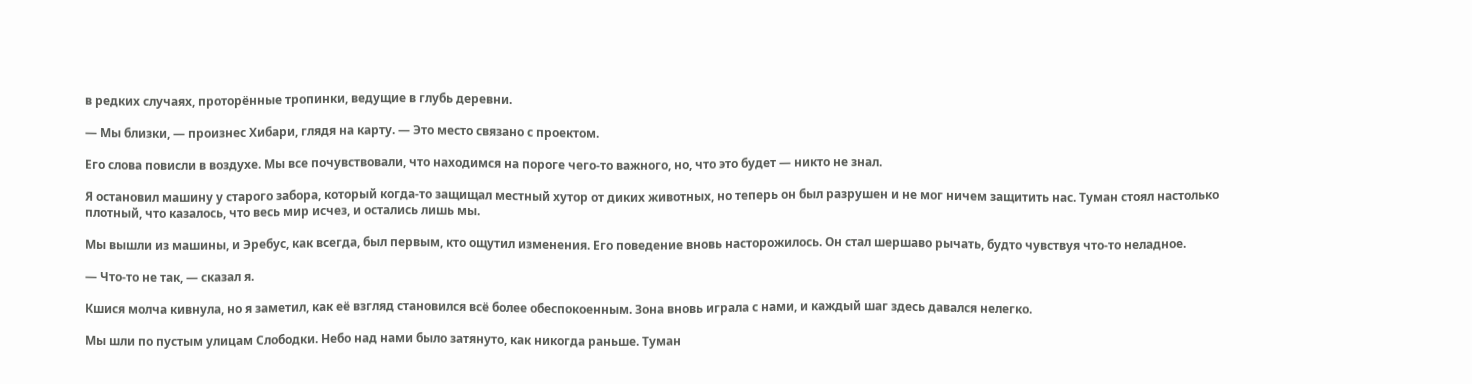в редких случаях, проторённые тропинки, ведущие в глубь деревни.

— Мы близки, — произнес Хибари, глядя на карту. — Это место связано с проектом.

Его слова повисли в воздухе. Мы все почувствовали, что находимся на пороге чего-то важного, но, что это будет — никто не знал.

Я остановил машину у старого забора, который когда-то защищал местный хутор от диких животных, но теперь он был разрушен и не мог ничем защитить нас. Туман стоял настолько плотный, что казалось, что весь мир исчез, и остались лишь мы.

Мы вышли из машины, и Эребус, как всегда, был первым, кто ощутил изменения. Его поведение вновь насторожилось. Он стал шершаво рычать, будто чувствуя что-то неладное.

— Что-то не так, — сказал я.

Кшися молча кивнула, но я заметил, как её взгляд становился всё более обеспокоенным. Зона вновь играла с нами, и каждый шаг здесь давался нелегко.

Мы шли по пустым улицам Слободки. Небо над нами было затянуто, как никогда раньше. Туман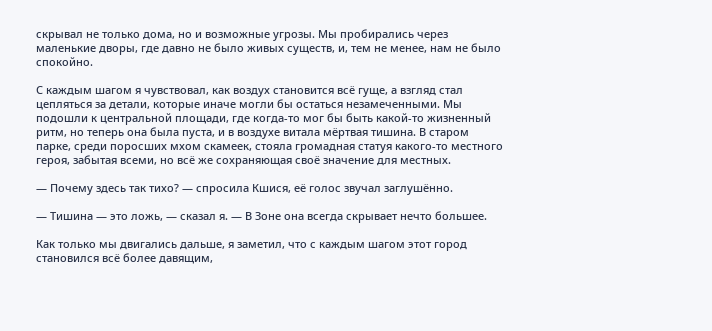скрывал не только дома, но и возможные угрозы. Мы пробирались через маленькие дворы, где давно не было живых существ, и, тем не менее, нам не было спокойно.

С каждым шагом я чувствовал, как воздух становится всё гуще, а взгляд стал цепляться за детали, которые иначе могли бы остаться незамеченными. Мы подошли к центральной площади, где когда-то мог бы быть какой-то жизненный ритм, но теперь она была пуста, и в воздухе витала мёртвая тишина. В старом парке, среди поросших мхом скамеек, стояла громадная статуя какого-то местного героя, забытая всеми, но всё же сохраняющая своё значение для местных.

— Почему здесь так тихо? — спросила Кшися, её голос звучал заглушённо.

— Тишина — это ложь, — сказал я. — В Зоне она всегда скрывает нечто большее.

Как только мы двигались дальше, я заметил, что с каждым шагом этот город становился всё более давящим,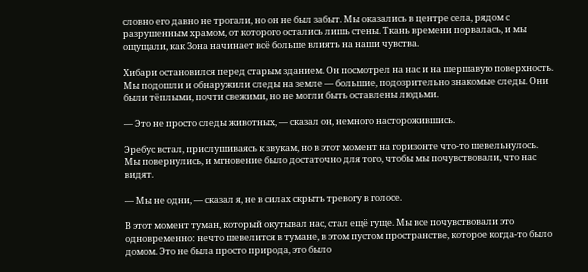словно его давно не трогали, но он не был забыт. Мы оказались в центре села, рядом с разрушенным храмом, от которого остались лишь стены. Ткань времени порвалась, и мы ощущали, как Зона начинает всё больше влиять на наши чувства.

Хибари остановился перед старым зданием. Он посмотрел на нас и на шершавую поверхность. Мы подошли и обнаружили следы на земле — большие, подозрительно знакомые следы. Они были тёплыми, почти свежими, но не могли быть оставлены людьми.

— Это не просто следы животных, — сказал он, немного насторожившись.

Эребус встал, прислушиваясь к звукам, но в этот момент на горизонте что-то шевельнулось. Мы повернулись, и мгновение было достаточно для того, чтобы мы почувствовали, что нас видят.

— Мы не одни, — сказал я, не в силах скрыть тревогу в голосе.

В этот момент туман, который окутывал нас, стал ещё гуще. Мы все почувствовали это одновременно: нечто шевелится в тумане, в этом пустом пространстве, которое когда-то было домом. Это не была просто природа, это было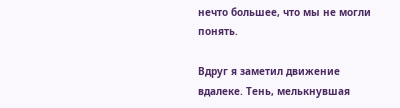нечто большее, что мы не могли понять.

Вдруг я заметил движение вдалеке. Тень, мелькнувшая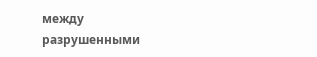между разрушенными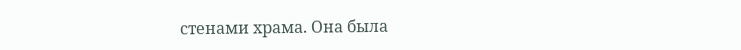стенами храма. Она была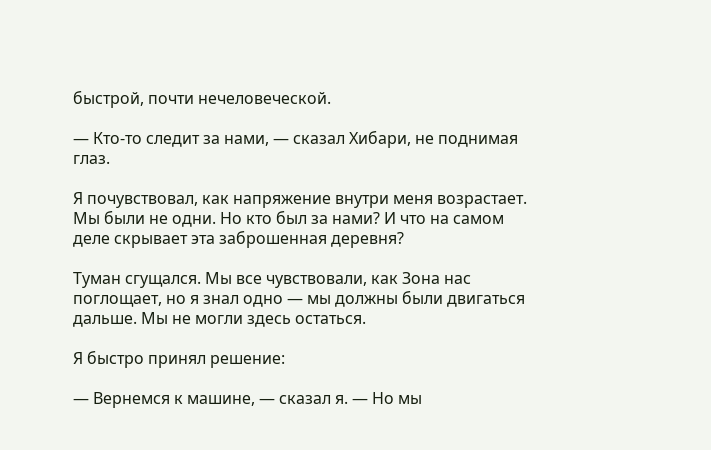быстрой, почти нечеловеческой.

— Кто-то следит за нами, — сказал Хибари, не поднимая глаз.

Я почувствовал, как напряжение внутри меня возрастает. Мы были не одни. Но кто был за нами? И что на самом деле скрывает эта заброшенная деревня?

Туман сгущался. Мы все чувствовали, как Зона нас поглощает, но я знал одно — мы должны были двигаться дальше. Мы не могли здесь остаться.

Я быстро принял решение:

— Вернемся к машине, — сказал я. — Но мы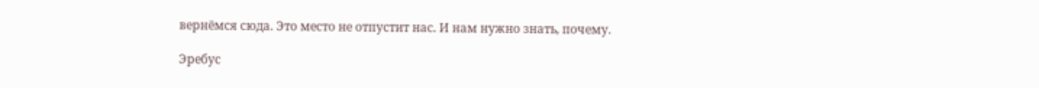вернёмся сюда. Это место не отпустит нас. И нам нужно знать, почему.

Эребус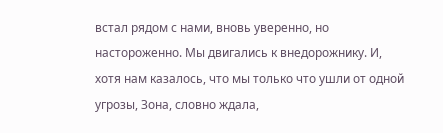встал рядом с нами, вновь уверенно, но настороженно. Мы двигались к внедорожнику. И, хотя нам казалось, что мы только что ушли от одной угрозы, Зона, словно ждала,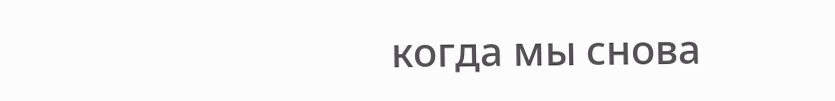когда мы снова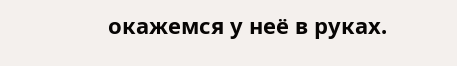окажемся у неё в руках.